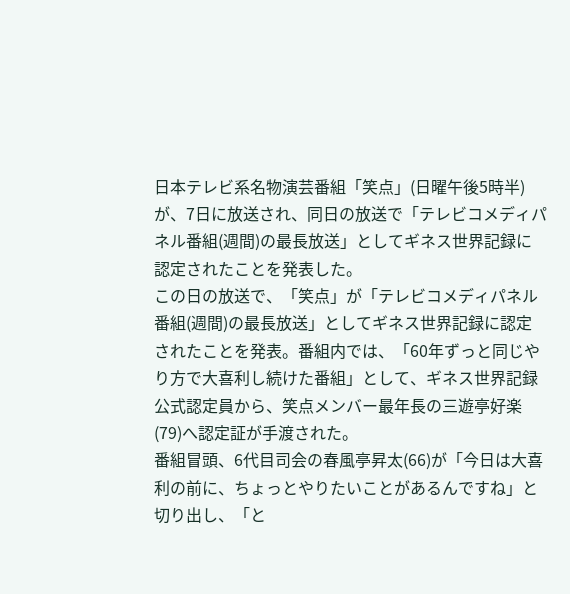日本テレビ系名物演芸番組「笑点」(日曜午後5時半)が、7日に放送され、同日の放送で「テレビコメディパネル番組(週間)の最長放送」としてギネス世界記録に認定されたことを発表した。
この日の放送で、「笑点」が「テレビコメディパネル番組(週間)の最長放送」としてギネス世界記録に認定されたことを発表。番組内では、「60年ずっと同じやり方で大喜利し続けた番組」として、ギネス世界記録公式認定員から、笑点メンバー最年長の三遊亭好楽(79)へ認定証が手渡された。
番組冒頭、6代目司会の春風亭昇太(66)が「今日は大喜利の前に、ちょっとやりたいことがあるんですね」と切り出し、「と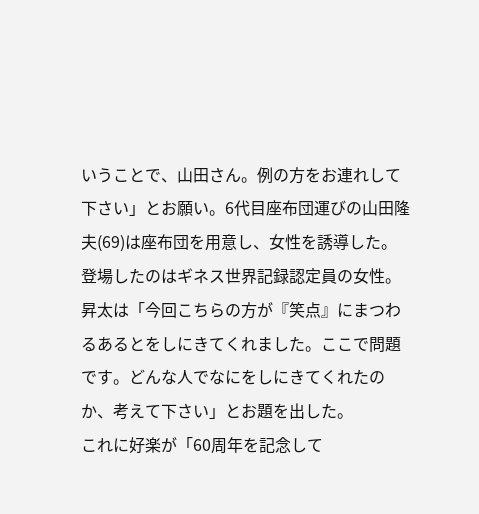いうことで、山田さん。例の方をお連れして下さい」とお願い。6代目座布団運びの山田隆夫(69)は座布団を用意し、女性を誘導した。
登場したのはギネス世界記録認定員の女性。昇太は「今回こちらの方が『笑点』にまつわるあるとをしにきてくれました。ここで問題です。どんな人でなにをしにきてくれたのか、考えて下さい」とお題を出した。
これに好楽が「60周年を記念して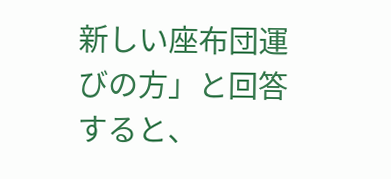新しい座布団運びの方」と回答すると、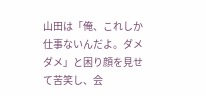山田は「俺、これしか仕事ないんだよ。ダメダメ」と困り顔を見せて苦笑し、会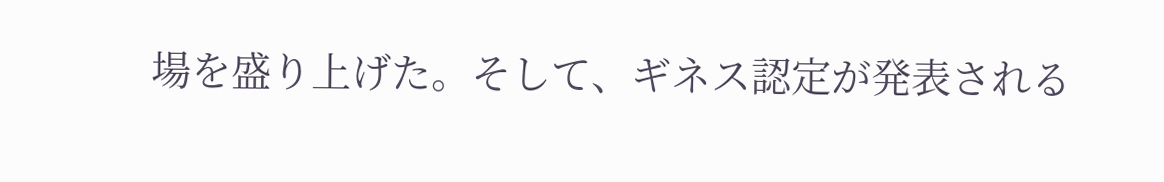場を盛り上げた。そして、ギネス認定が発表される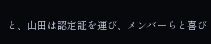と、山田は認定証を運び、メンバーらと喜び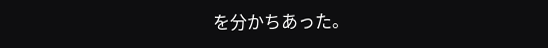を分かちあった。